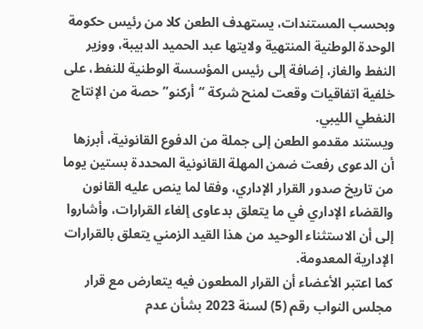وبحسب المستندات، يستهدف الطعن كلا من رئيس حكومة الوحدة الوطنية المنتهية ولايتها عبد الحميد الدبيبة، ووزير النفط والغاز، إضافة إلى رئيس المؤسسة الوطنية للنفط، على خلفية اتفاقيات وقعت لمنح شركة “أركنو” حصة من الإنتاج النفطي الليبي.
ويستند مقدمو الطعن إلى جملة من الدفوع القانونية، أبرزها أن الدعوى رفعت ضمن المهلة القانونية المحددة بستين يوما من تاريخ صدور القرار الإداري، وفقا لما ينص عليه القانون والقضاء الإداري في ما يتعلق بدعاوى إلغاء القرارات، وأشاروا إلى أن الاستثناء الوحيد من هذا القيد الزمني يتعلق بالقرارات الإدارية المعدومة.
كما اعتبر الأعضاء أن القرار المطعون فيه يتعارض مع قرار مجلس النواب رقم (5) لسنة 2023 بشأن عدم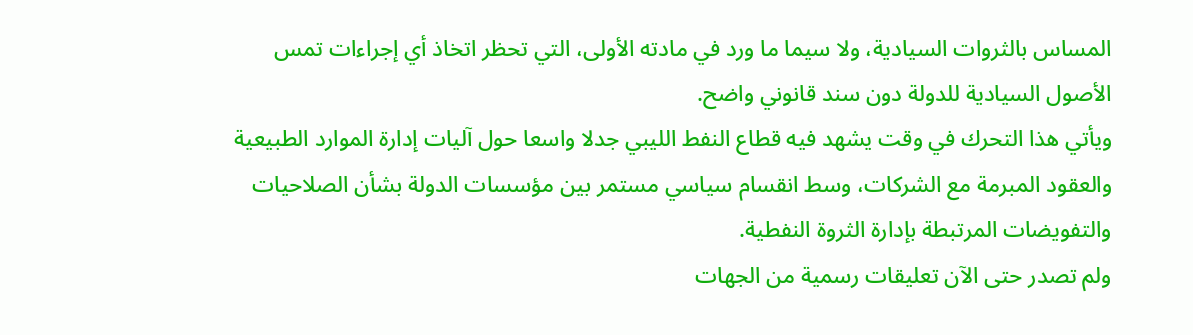المساس بالثروات السيادية، ولا سيما ما ورد في مادته الأولى، التي تحظر اتخاذ أي إجراءات تمس الأصول السيادية للدولة دون سند قانوني واضح.
ويأتي هذا التحرك في وقت يشهد فيه قطاع النفط الليبي جدلا واسعا حول آليات إدارة الموارد الطبيعية والعقود المبرمة مع الشركات، وسط انقسام سياسي مستمر بين مؤسسات الدولة بشأن الصلاحيات والتفويضات المرتبطة بإدارة الثروة النفطية.
ولم تصدر حتى الآن تعليقات رسمية من الجهات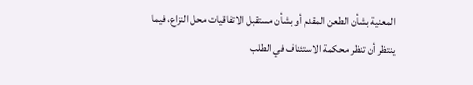المعنية بشأن الطعن المقدم أو بشأن مستقبل الاتفاقيات محل النزاع، فيما ينتظر أن تنظر محكمة الاستئناف في الطلب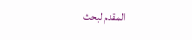المقدم لبحث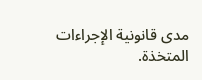مدى قانونية الإجراءات المتخذة.